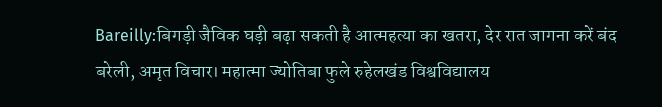Bareilly:बिगड़ी जैविक घड़ी बढ़ा सकती है आत्महत्या का खतरा, देर रात जागना करें बंद
बरेली, अमृत विचार। महात्मा ज्योतिबा फुले रुहेलखंड विश्वविद्यालय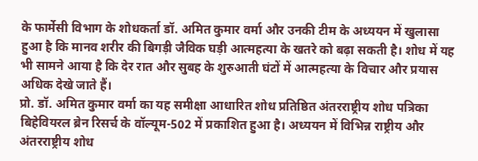के फार्मेसी विभाग के शोधकर्ता डॉ. अमित कुमार वर्मा और उनकी टीम के अध्ययन में खुलासा हुआ है कि मानव शरीर की बिगड़ी जैविक घड़ी आत्महत्या के खतरे को बढ़ा सकती है। शोध में यह भी सामने आया है कि देर रात और सुबह के शुरुआती घंटों में आत्महत्या के विचार और प्रयास अधिक देखे जाते हैं।
प्रो. डॉ. अमित कुमार वर्मा का यह समीक्षा आधारित शोध प्रतिष्ठित अंतरराष्ट्रीय शोध पत्रिका बिहेवियरल ब्रेन रिसर्च के वॉल्यूम-502 में प्रकाशित हुआ है। अध्ययन में विभिन्न राष्ट्रीय और अंतरराष्ट्रीय शोध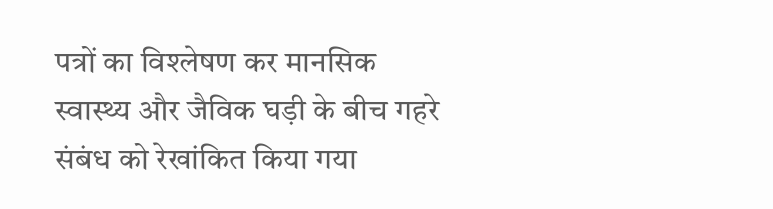पत्रों का विश्लेषण कर मानसिक स्वास्थ्य और जैविक घड़ी के बीच गहरे संबंध को रेखांकित किया गया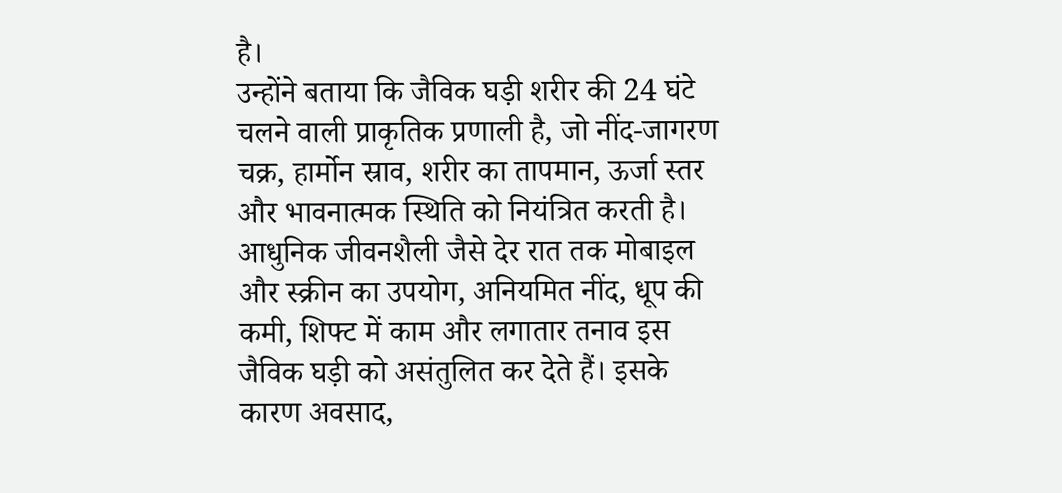है।
उन्होंने बताया कि जैविक घड़ी शरीर की 24 घंटे चलने वाली प्राकृतिक प्रणाली है, जो नींद-जागरण चक्र, हार्मोन स्राव, शरीर का तापमान, ऊर्जा स्तर और भावनात्मक स्थिति को नियंत्रित करती है। आधुनिक जीवनशैली जैसे देर रात तक मोबाइल और स्क्रीन का उपयोग, अनियमित नींद, धूप की कमी, शिफ्ट में काम और लगातार तनाव इस जैविक घड़ी को असंतुलित कर देते हैं। इसके कारण अवसाद,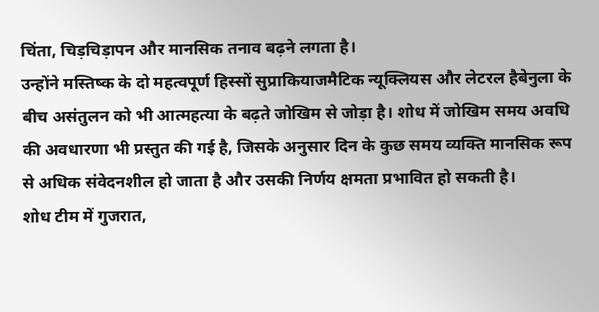चिंता, चिड़चिड़ापन और मानसिक तनाव बढ़ने लगता है।
उन्होंने मस्तिष्क के दो महत्वपूर्ण हिस्सों सुप्राकियाजमैटिक न्यूक्लियस और लेटरल हैबेनुला के बीच असंतुलन को भी आत्महत्या के बढ़ते जोखिम से जोड़ा है। शोध में जोखिम समय अवधि की अवधारणा भी प्रस्तुत की गई है, जिसके अनुसार दिन के कुछ समय व्यक्ति मानसिक रूप से अधिक संवेदनशील हो जाता है और उसकी निर्णय क्षमता प्रभावित हो सकती है।
शोध टीम में गुजरात,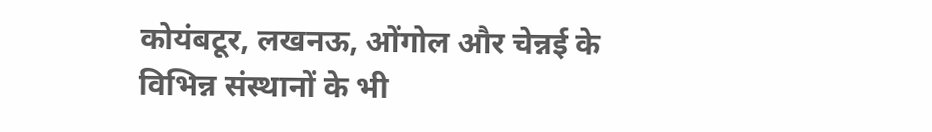कोयंबटूर, लखनऊ, ओंगोल और चेन्नई के विभिन्न संस्थानों के भी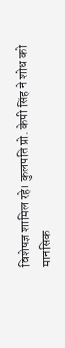विशेषज्ञ शामिल रहे। कुलपति प्रो. केपी सिंह ने शोध को मानसिक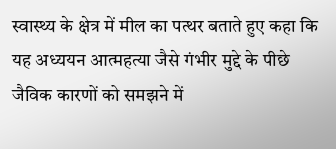स्वास्थ्य के क्षेत्र में मील का पत्थर बताते हुए कहा कि यह अध्ययन आत्महत्या जैसे गंभीर मुद्दे के पीछे जैविक कारणों को समझने में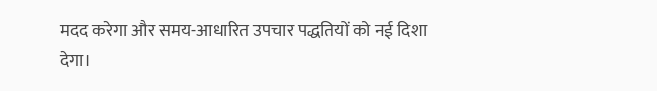मदद करेगा और समय-आधारित उपचार पद्धतियों को नई दिशा देगा।